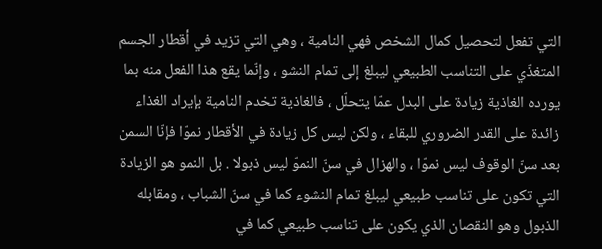التي تفعل لتحصيل كمال الشخص فهي النامية ، وهي التي تزيد في أقطار الجسم المتغذّي على التناسب الطبيعي ليبلغ إلى تمام النشو ، وإنّما يقع هذا الفعل منه بما يورده الغاذية زيادة على البدل عمّا يتحلّل ، فالغاذية تخدم النامية بإيراد الغذاء زائدة على القدر الضروري للبقاء ، ولكن ليس كل زيادة في الأقطار نموّا فإنّا السمن بعد سنّ الوقوف ليس نموّا ، والهزال في سنّ النموّ ليس ذبولا . بل النمو هو الزيادة التي تكون على تناسب طبيعي ليبلغ تمام النشوء كما في سنّ الشباب ، ومقابله الذبول وهو النقصان الذي يكون على تناسب طبيعي كما في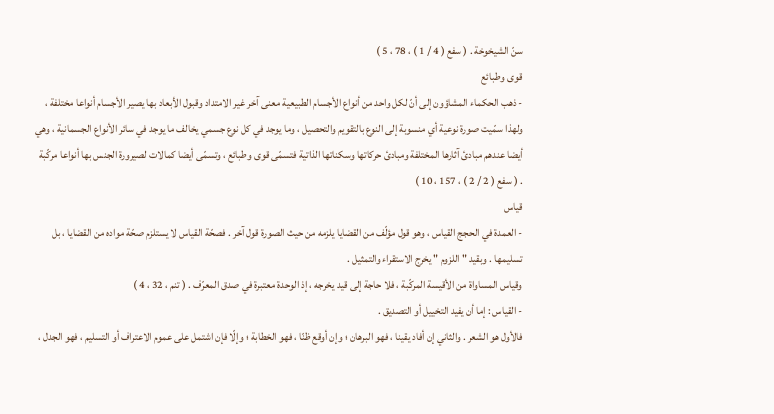سنّ الشيخوخة . ( سفع ( 4 / 1 ) ، 78 ، 5 )
قوى وطبائع
- ذهب الحكماء المشاؤون إلى أنّ لكل واحد من أنواع الأجسام الطبيعية معنى آخر غير الامتداد وقبول الأبعاد بها يصير الأجسام أنواعا مختلفة ، ولهذا سمّيت صورة نوعية أي منسوبة إلى النوع بالتقويم والتحصيل ، وما يوجد في كل نوع جسمي يخالف ما يوجد في سائر الأنواع الجسمانية ، وهي أيضا عندهم مبادئ آثارها المختلفة ومبادئ حركاتها وسكناتها الذاتية فتسمّى قوى وطبائع ، وتسمّى أيضا كمالات لصيرورة الجنس بها أنواعا مركّبة . ( سفع ( 2 / 2 ) ، 157 ، 10 )
قياس
- العمدة في الحجج القياس ، وهو قول مؤلّف من القضايا يلزمه من حيث الصورة قول آخر . فصحّة القياس لا يستلزم صحّة مواده من القضايا ، بل تسليمها . وبقيد " اللزوم " يخرج الاستقراء والتمثيل .
وقياس المساواة من الأقيسة المركّبة ، فلا حاجة إلى قيد يخرجه ، إذ الوحدة معتبرة في صدق المعرّف . ( تنم ، 32 ، 4 )
- القياس : إما أن يفيد التخييل أو التصديق .
فالأول هو الشعر . والثاني إن أفاد يقينا ، فهو البرهان ؛ وإن أوقع ظنّا ، فهو الخطابة ؛ وإلّا فإن اشتمل على عموم الاعتراف أو التسليم ، فهو الجدل ،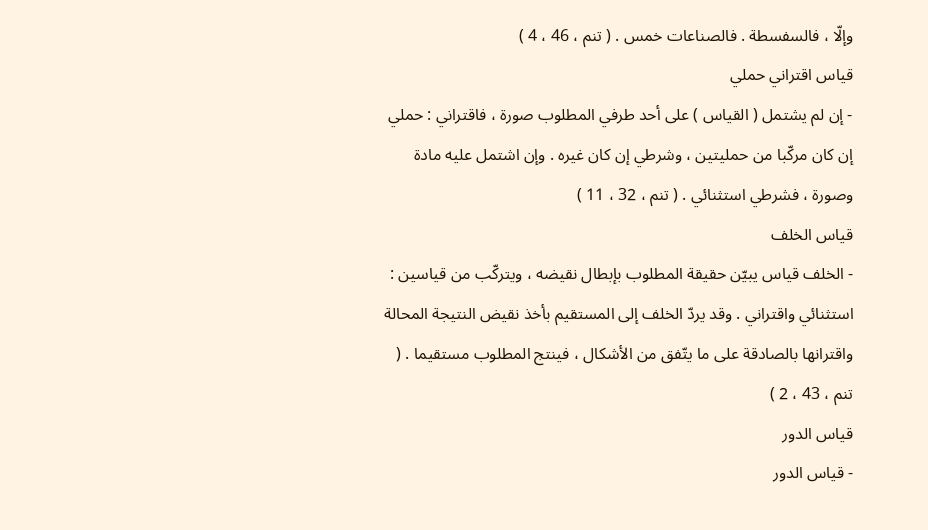وإلّا ، فالسفسطة . فالصناعات خمس . ( تنم ، 46 ، 4 )
قياس اقتراني حملي
- إن لم يشتمل ( القياس ) على أحد طرفي المطلوب صورة ، فاقتراني : حملي إن كان مركّبا من حمليتين ، وشرطي إن كان غيره . وإن اشتمل عليه مادة وصورة ، فشرطي استثنائي . ( تنم ، 32 ، 11 )
قياس الخلف
- الخلف قياس يبيّن حقيقة المطلوب بإبطال نقيضه ، ويتركّب من قياسين : استثنائي واقتراني . وقد يردّ الخلف إلى المستقيم بأخذ نقيض النتيجة المحالة واقترانها بالصادقة على ما يتّفق من الأشكال ، فينتج المطلوب مستقيما . ( تنم ، 43 ، 2 )
قياس الدور
- قياس الدور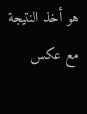هو أخذ النتيجة مع عكس